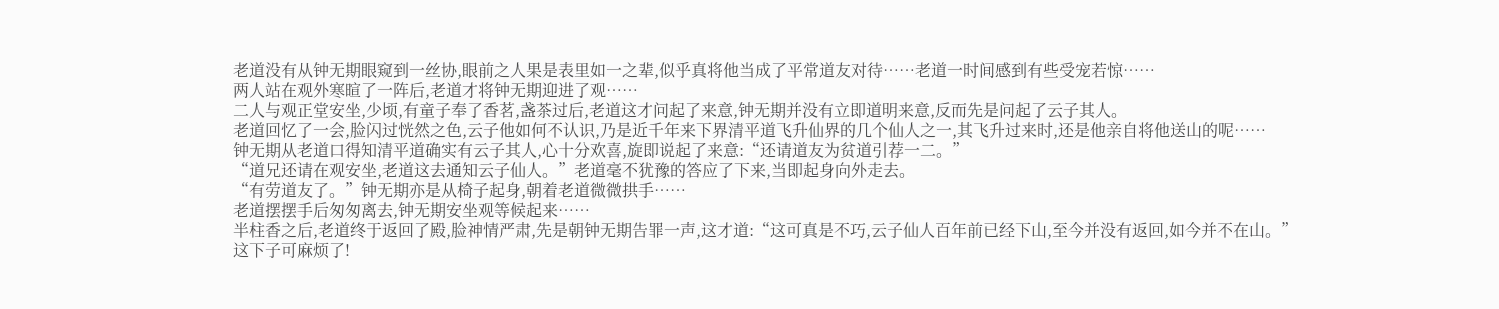老道没有从钟无期眼窥到一丝协,眼前之人果是表里如一之辈,似乎真将他当成了平常道友对待……老道一时间感到有些受宠若惊……
两人站在观外寒暄了一阵后,老道才将钟无期迎进了观……
二人与观正堂安坐,少顷,有童子奉了香茗,盏茶过后,老道这才问起了来意,钟无期并没有立即道明来意,反而先是问起了云子其人。
老道回忆了一会,脸闪过恍然之色,云子他如何不认识,乃是近千年来下界清平道飞升仙界的几个仙人之一,其飞升过来时,还是他亲自将他送山的呢……
钟无期从老道口得知清平道确实有云子其人,心十分欢喜,旋即说起了来意:“还请道友为贫道引荐一二。”
“道兄还请在观安坐,老道这去通知云子仙人。”老道毫不犹豫的答应了下来,当即起身向外走去。
“有劳道友了。”钟无期亦是从椅子起身,朝着老道微微拱手……
老道摆摆手后匆匆离去,钟无期安坐观等候起来……
半柱香之后,老道终于返回了殿,脸神情严肃,先是朝钟无期告罪一声,这才道:“这可真是不巧,云子仙人百年前已经下山,至今并没有返回,如今并不在山。”
这下子可麻烦了!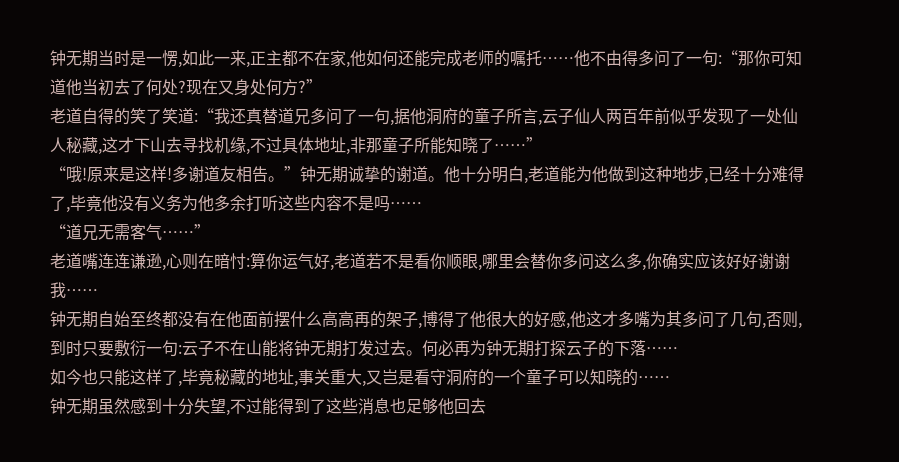钟无期当时是一愣,如此一来,正主都不在家,他如何还能完成老师的嘱托……他不由得多问了一句:“那你可知道他当初去了何处?现在又身处何方?”
老道自得的笑了笑道:“我还真替道兄多问了一句,据他洞府的童子所言,云子仙人两百年前似乎发现了一处仙人秘藏,这才下山去寻找机缘,不过具体地址,非那童子所能知晓了……”
“哦!原来是这样!多谢道友相告。”钟无期诚挚的谢道。他十分明白,老道能为他做到这种地步,已经十分难得了,毕竟他没有义务为他多余打听这些内容不是吗……
“道兄无需客气……”
老道嘴连连谦逊,心则在暗忖:算你运气好,老道若不是看你顺眼,哪里会替你多问这么多,你确实应该好好谢谢我……
钟无期自始至终都没有在他面前摆什么高高再的架子,博得了他很大的好感,他这才多嘴为其多问了几句,否则,到时只要敷衍一句:云子不在山能将钟无期打发过去。何必再为钟无期打探云子的下落……
如今也只能这样了,毕竟秘藏的地址,事关重大,又岂是看守洞府的一个童子可以知晓的……
钟无期虽然感到十分失望,不过能得到了这些消息也足够他回去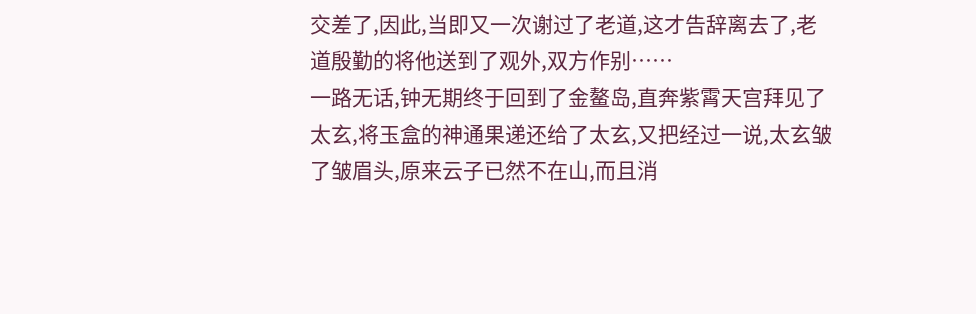交差了,因此,当即又一次谢过了老道,这才告辞离去了,老道殷勤的将他送到了观外,双方作别……
一路无话,钟无期终于回到了金鳌岛,直奔紫霄天宫拜见了太玄,将玉盒的神通果递还给了太玄,又把经过一说,太玄皱了皱眉头,原来云子已然不在山,而且消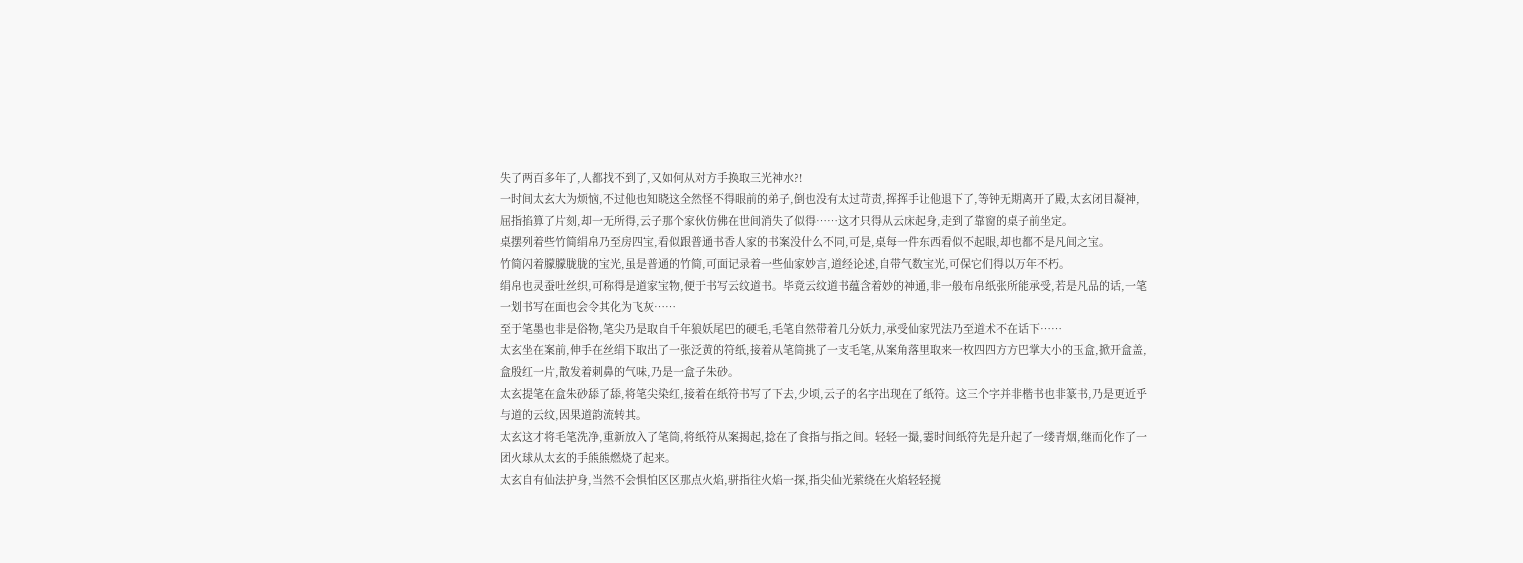失了两百多年了,人都找不到了,又如何从对方手换取三光神水?!
一时间太玄大为烦恼,不过他也知晓这全然怪不得眼前的弟子,倒也没有太过苛责,挥挥手让他退下了,等钟无期离开了殿,太玄闭目凝神,屈指掐算了片刻,却一无所得,云子那个家伙仿佛在世间消失了似得……这才只得从云床起身,走到了靠窗的桌子前坐定。
桌摆列着些竹简绢帛乃至房四宝,看似跟普通书香人家的书案没什么不同,可是,桌每一件东西看似不起眼,却也都不是凡间之宝。
竹简闪着朦朦胧胧的宝光,虽是普通的竹简,可面记录着一些仙家妙言,道经论述,自带气数宝光,可保它们得以万年不朽。
绢帛也灵蚕吐丝织,可称得是道家宝物,便于书写云纹道书。毕竟云纹道书蕴含着妙的神通,非一般布帛纸张所能承受,若是凡品的话,一笔一划书写在面也会令其化为飞灰……
至于笔墨也非是俗物,笔尖乃是取自千年狼妖尾巴的硬毛,毛笔自然带着几分妖力,承受仙家咒法乃至道术不在话下……
太玄坐在案前,伸手在丝绢下取出了一张泛黄的符纸,接着从笔筒挑了一支毛笔,从案角落里取来一枚四四方方巴掌大小的玉盒,掀开盒盖,盒殷红一片,散发着刺鼻的气味,乃是一盒子朱砂。
太玄提笔在盒朱砂舔了舔,将笔尖染红,接着在纸符书写了下去,少顷,云子的名字出现在了纸符。这三个字并非楷书也非篆书,乃是更近乎与道的云纹,因果道韵流转其。
太玄这才将毛笔洗净,重新放入了笔筒,将纸符从案揭起,捻在了食指与指之间。轻轻一撮,霎时间纸符先是升起了一缕青烟,继而化作了一团火球从太玄的手熊熊燃烧了起来。
太玄自有仙法护身,当然不会惧怕区区那点火焰,骈指往火焰一探,指尖仙光萦绕在火焰轻轻搅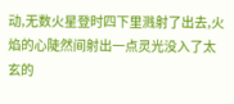动,无数火星登时四下里溅射了出去,火焰的心陡然间射出一点灵光没入了太玄的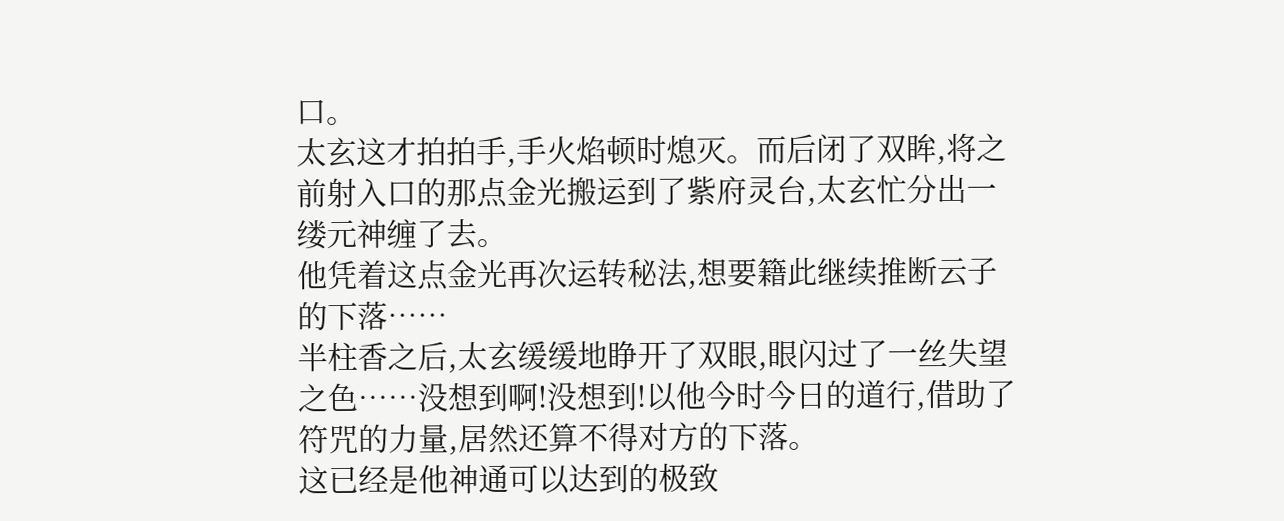口。
太玄这才拍拍手,手火焰顿时熄灭。而后闭了双眸,将之前射入口的那点金光搬运到了紫府灵台,太玄忙分出一缕元神缠了去。
他凭着这点金光再次运转秘法,想要籍此继续推断云子的下落……
半柱香之后,太玄缓缓地睁开了双眼,眼闪过了一丝失望之色……没想到啊!没想到!以他今时今日的道行,借助了符咒的力量,居然还算不得对方的下落。
这已经是他神通可以达到的极致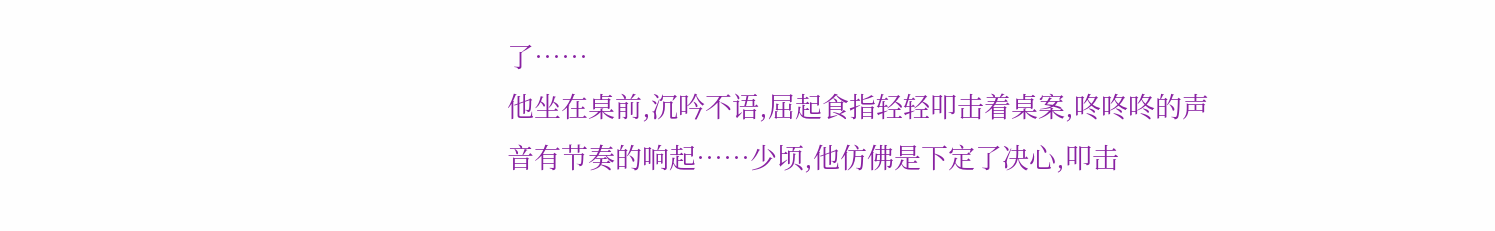了……
他坐在桌前,沉吟不语,屈起食指轻轻叩击着桌案,咚咚咚的声音有节奏的响起……少顷,他仿佛是下定了决心,叩击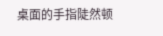桌面的手指陡然顿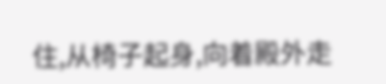住,从椅子起身,向着殿外走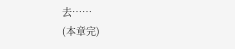去……
(本章完)